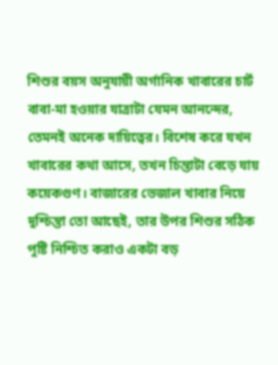শিশুর বয়স অনুযায়ী অর্গানিক খাবারের চার্ট
বাবা-মা হওয়ার যাত্রাটা যেমন আনন্দের, তেমনই অনেক দায়িত্বের। বিশেষ করে যখন খাবারের কথা আসে, তখন চিন্তাটা বেড়ে যায় কয়েকগুণ। বাজারের ভেজাল খাবার নিয়ে দুশ্চিন্তা তো আছেই, তার উপর শিশুর সঠিক পুষ্টি নিশ্চিত করাও একটা বড়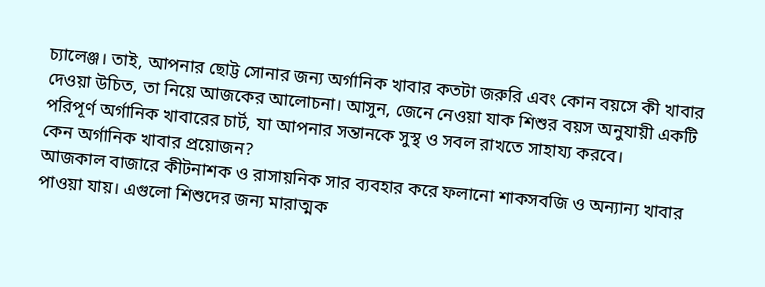চ্যালেঞ্জ। তাই, আপনার ছোট্ট সোনার জন্য অর্গানিক খাবার কতটা জরুরি এবং কোন বয়সে কী খাবার দেওয়া উচিত, তা নিয়ে আজকের আলোচনা। আসুন, জেনে নেওয়া যাক শিশুর বয়স অনুযায়ী একটি পরিপূর্ণ অর্গানিক খাবারের চার্ট, যা আপনার সন্তানকে সুস্থ ও সবল রাখতে সাহায্য করবে।
কেন অর্গানিক খাবার প্রয়োজন?
আজকাল বাজারে কীটনাশক ও রাসায়নিক সার ব্যবহার করে ফলানো শাকসবজি ও অন্যান্য খাবার পাওয়া যায়। এগুলো শিশুদের জন্য মারাত্মক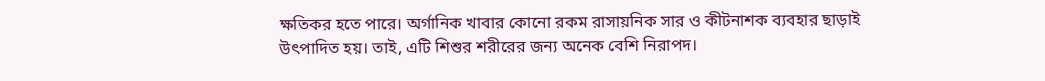ক্ষতিকর হতে পারে। অর্গানিক খাবার কোনো রকম রাসায়নিক সার ও কীটনাশক ব্যবহার ছাড়াই উৎপাদিত হয়। তাই, এটি শিশুর শরীরের জন্য অনেক বেশি নিরাপদ।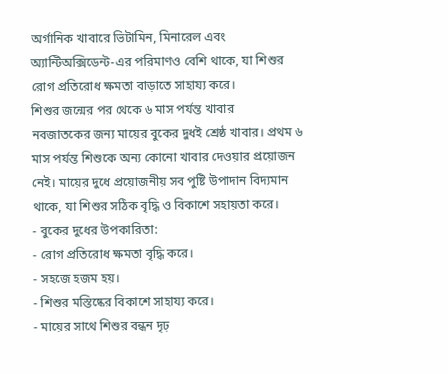অর্গানিক খাবারে ভিটামিন, মিনারেল এবং অ্যান্টিঅক্সিডেন্ট-এর পরিমাণও বেশি থাকে, যা শিশুর রোগ প্রতিরোধ ক্ষমতা বাড়াতে সাহায্য করে।
শিশুর জন্মের পর থেকে ৬ মাস পর্যন্ত খাবার
নবজাতকের জন্য মায়ের বুকের দুধই শ্রেষ্ঠ খাবার। প্রথম ৬ মাস পর্যন্ত শিশুকে অন্য কোনো খাবার দেওয়ার প্রয়োজন নেই। মায়ের দুধে প্রয়োজনীয় সব পুষ্টি উপাদান বিদ্যমান থাকে, যা শিশুর সঠিক বৃদ্ধি ও বিকাশে সহায়তা করে।
- বুকের দুধের উপকারিতা:
- রোগ প্রতিরোধ ক্ষমতা বৃদ্ধি করে।
- সহজে হজম হয়।
- শিশুর মস্তিষ্কের বিকাশে সাহায্য করে।
- মায়ের সাথে শিশুর বন্ধন দৃঢ়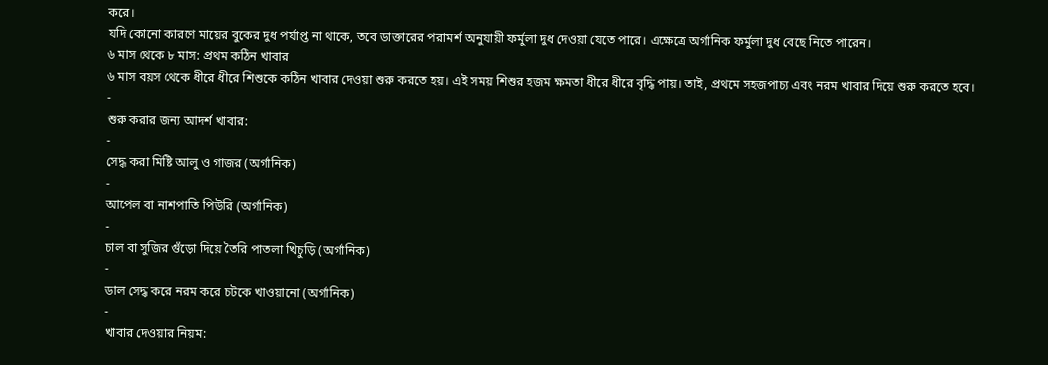করে।
যদি কোনো কারণে মায়ের বুকের দুধ পর্যাপ্ত না থাকে, তবে ডাক্তারের পরামর্শ অনুযায়ী ফর্মুলা দুধ দেওয়া যেতে পারে। এক্ষেত্রে অর্গানিক ফর্মুলা দুধ বেছে নিতে পারেন।
৬ মাস থেকে ৮ মাস: প্রথম কঠিন খাবার
৬ মাস বয়স থেকে ধীরে ধীরে শিশুকে কঠিন খাবার দেওয়া শুরু করতে হয়। এই সময় শিশুর হজম ক্ষমতা ধীরে ধীরে বৃদ্ধি পায়। তাই, প্রথমে সহজপাচ্য এবং নরম খাবার দিয়ে শুরু করতে হবে।
-
শুরু করার জন্য আদর্শ খাবার:
-
সেদ্ধ করা মিষ্টি আলু ও গাজর (অর্গানিক)
-
আপেল বা নাশপাতি পিউরি (অর্গানিক)
-
চাল বা সুজির গুঁড়ো দিয়ে তৈরি পাতলা খিচুড়ি (অর্গানিক)
-
ডাল সেদ্ধ করে নরম করে চটকে খাওয়ানো (অর্গানিক)
-
খাবার দেওয়ার নিয়ম: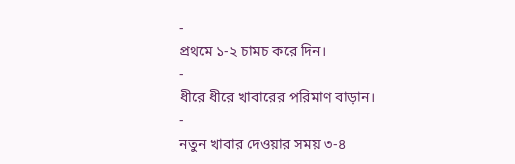-
প্রথমে ১-২ চামচ করে দিন।
-
ধীরে ধীরে খাবারের পরিমাণ বাড়ান।
-
নতুন খাবার দেওয়ার সময় ৩-৪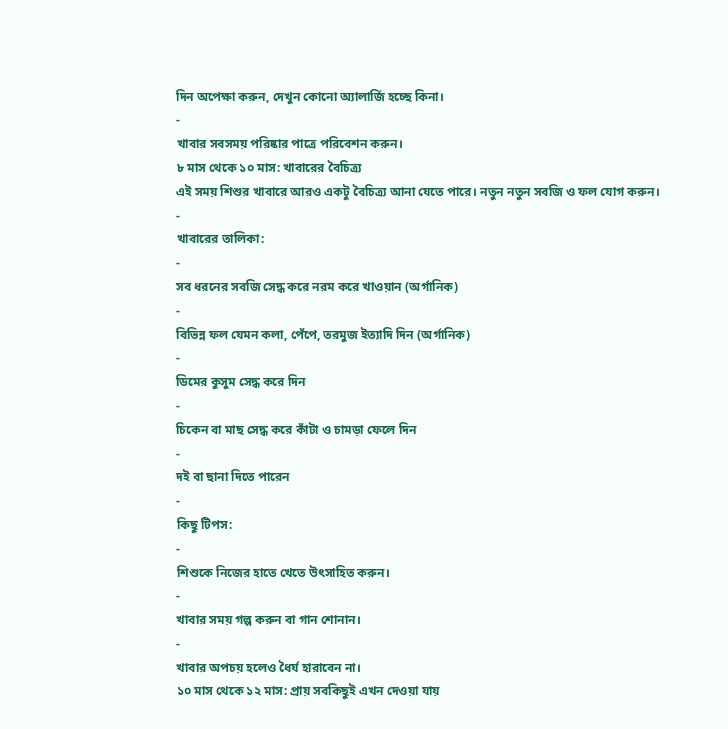দিন অপেক্ষা করুন, দেখুন কোনো অ্যালার্জি হচ্ছে কিনা।
-
খাবার সবসময় পরিষ্কার পাত্রে পরিবেশন করুন।
৮ মাস থেকে ১০ মাস: খাবারের বৈচিত্র্য
এই সময় শিশুর খাবারে আরও একটু বৈচিত্র্য আনা যেতে পারে। নতুন নতুন সবজি ও ফল যোগ করুন।
-
খাবারের তালিকা:
-
সব ধরনের সবজি সেদ্ধ করে নরম করে খাওয়ান (অর্গানিক)
-
বিভিন্ন ফল যেমন কলা, পেঁপে, তরমুজ ইত্যাদি দিন (অর্গানিক)
-
ডিমের কুসুম সেদ্ধ করে দিন
-
চিকেন বা মাছ সেদ্ধ করে কাঁটা ও চামড়া ফেলে দিন
-
দই বা ছানা দিতে পারেন
-
কিছু টিপস:
-
শিশুকে নিজের হাতে খেতে উৎসাহিত করুন।
-
খাবার সময় গল্প করুন বা গান শোনান।
-
খাবার অপচয় হলেও ধৈর্য হারাবেন না।
১০ মাস থেকে ১২ মাস: প্রায় সবকিছুই এখন দেওয়া যায়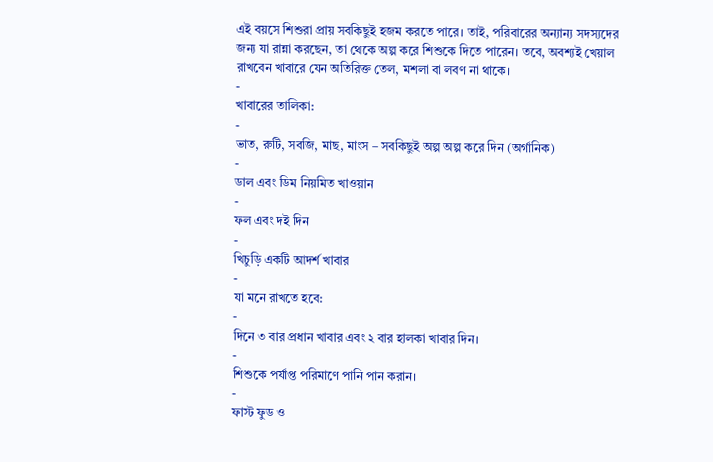এই বয়সে শিশুরা প্রায় সবকিছুই হজম করতে পারে। তাই, পরিবারের অন্যান্য সদস্যদের জন্য যা রান্না করছেন, তা থেকে অল্প করে শিশুকে দিতে পারেন। তবে, অবশ্যই খেয়াল রাখবেন খাবারে যেন অতিরিক্ত তেল, মশলা বা লবণ না থাকে।
-
খাবারের তালিকা:
-
ভাত, রুটি, সবজি, মাছ, মাংস – সবকিছুই অল্প অল্প করে দিন (অর্গানিক)
-
ডাল এবং ডিম নিয়মিত খাওয়ান
-
ফল এবং দই দিন
-
খিচুড়ি একটি আদর্শ খাবার
-
যা মনে রাখতে হবে:
-
দিনে ৩ বার প্রধান খাবার এবং ২ বার হালকা খাবার দিন।
-
শিশুকে পর্যাপ্ত পরিমাণে পানি পান করান।
-
ফাস্ট ফুড ও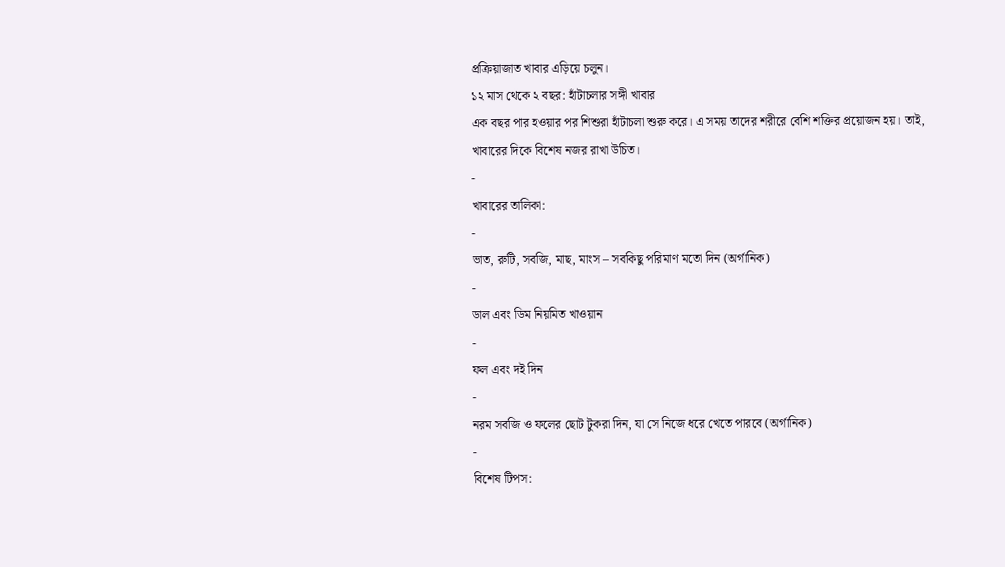প্রক্রিয়াজাত খাবার এড়িয়ে চলুন।
১২ মাস থেকে ২ বছর: হাঁটাচলার সঙ্গী খাবার
এক বছর পার হওয়ার পর শিশুরা হাঁটাচলা শুরু করে। এ সময় তাদের শরীরে বেশি শক্তির প্রয়োজন হয়। তাই, খাবারের দিকে বিশেষ নজর রাখা উচিত।
-
খাবারের তালিকা:
-
ভাত, রুটি, সবজি, মাছ, মাংস – সবকিছু পরিমাণ মতো দিন (অর্গানিক)
-
ডাল এবং ডিম নিয়মিত খাওয়ান
-
ফল এবং দই দিন
-
নরম সবজি ও ফলের ছোট টুকরা দিন, যা সে নিজে ধরে খেতে পারবে (অর্গানিক)
-
বিশেষ টিপস: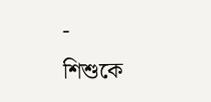-
শিশুকে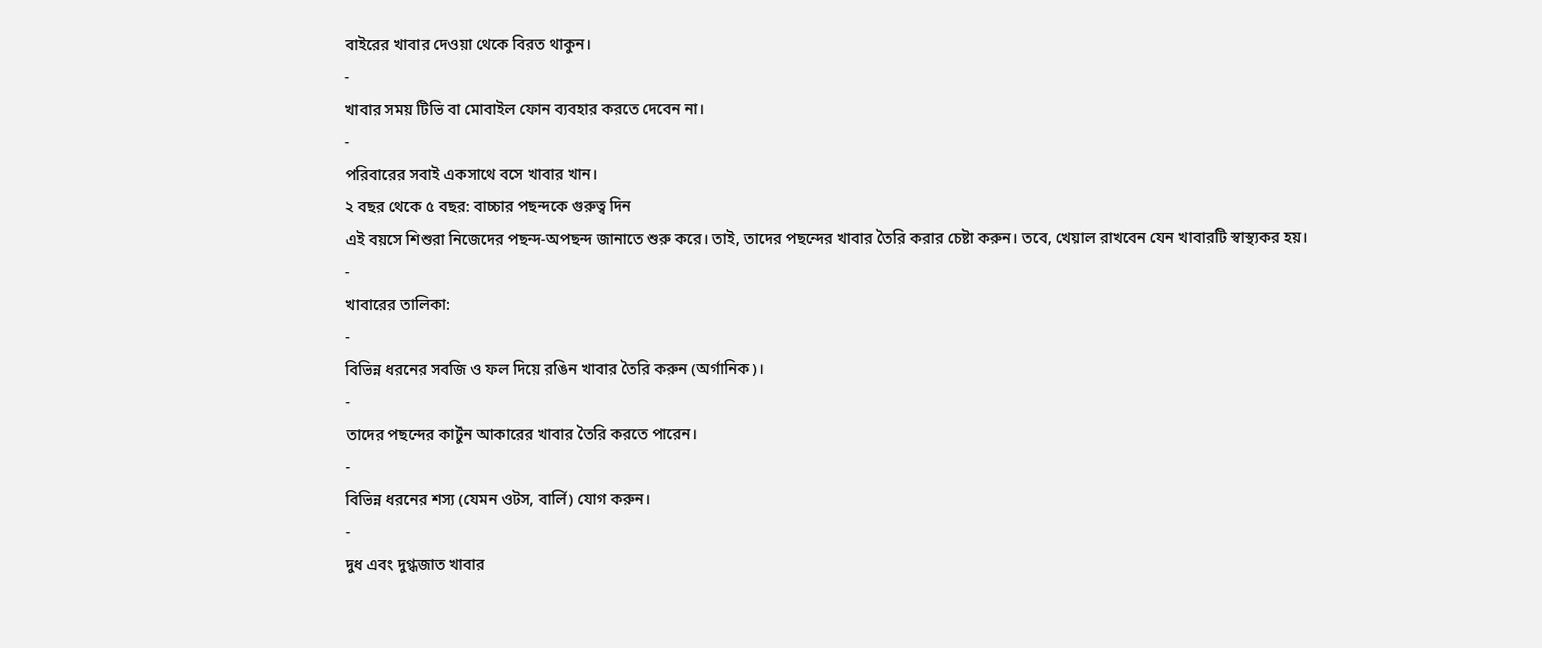বাইরের খাবার দেওয়া থেকে বিরত থাকুন।
-
খাবার সময় টিভি বা মোবাইল ফোন ব্যবহার করতে দেবেন না।
-
পরিবারের সবাই একসাথে বসে খাবার খান।
২ বছর থেকে ৫ বছর: বাচ্চার পছন্দকে গুরুত্ব দিন
এই বয়সে শিশুরা নিজেদের পছন্দ-অপছন্দ জানাতে শুরু করে। তাই, তাদের পছন্দের খাবার তৈরি করার চেষ্টা করুন। তবে, খেয়াল রাখবেন যেন খাবারটি স্বাস্থ্যকর হয়।
-
খাবারের তালিকা:
-
বিভিন্ন ধরনের সবজি ও ফল দিয়ে রঙিন খাবার তৈরি করুন (অর্গানিক)।
-
তাদের পছন্দের কার্টুন আকারের খাবার তৈরি করতে পারেন।
-
বিভিন্ন ধরনের শস্য (যেমন ওটস, বার্লি) যোগ করুন।
-
দুধ এবং দুগ্ধজাত খাবার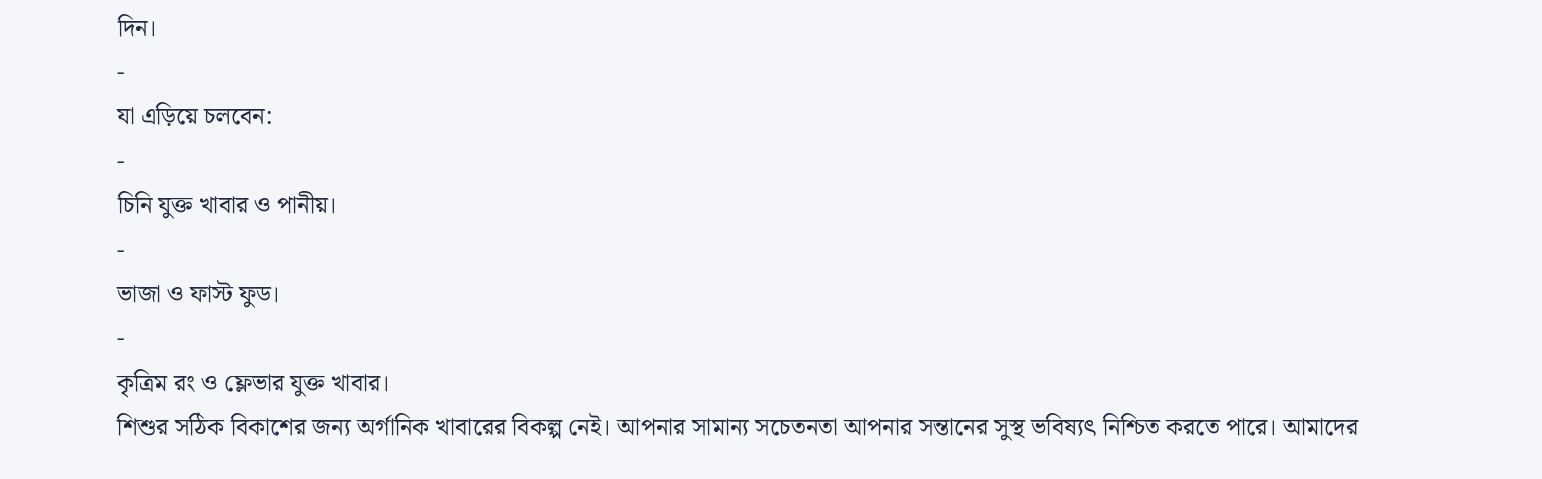দিন।
-
যা এড়িয়ে চলবেন:
-
চিনি যুক্ত খাবার ও পানীয়।
-
ভাজা ও ফাস্ট ফুড।
-
কৃত্রিম রং ও ফ্লেভার যুক্ত খাবার।
শিশুর সঠিক বিকাশের জন্য অর্গানিক খাবারের বিকল্প নেই। আপনার সামান্য সচেতনতা আপনার সন্তানের সুস্থ ভবিষ্যৎ নিশ্চিত করতে পারে। আমাদের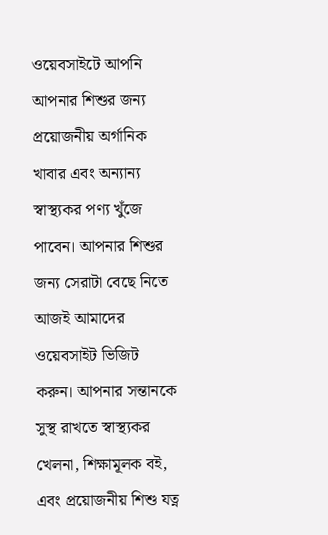ওয়েবসাইটে আপনি আপনার শিশুর জন্য প্রয়োজনীয় অর্গানিক খাবার এবং অন্যান্য স্বাস্থ্যকর পণ্য খুঁজে পাবেন। আপনার শিশুর জন্য সেরাটা বেছে নিতে আজই আমাদের ওয়েবসাইট ভিজিট করুন। আপনার সন্তানকে সুস্থ রাখতে স্বাস্থ্যকর খেলনা, শিক্ষামূলক বই, এবং প্রয়োজনীয় শিশু যত্ন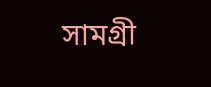সামগ্রী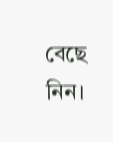বেছে নিন।